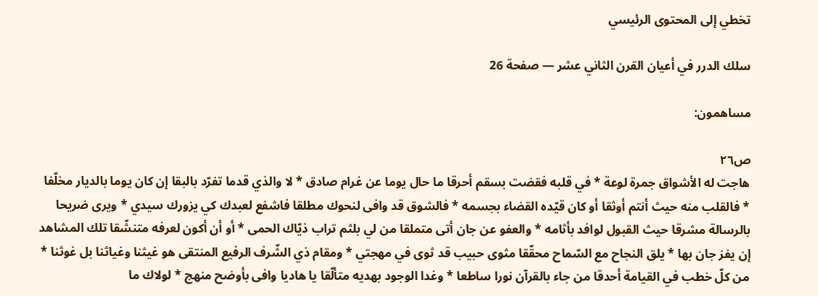تخطي إلى المحتوى الرئيسي

سلك الدرر في أعيان القرن الثاني عشر — صفحة 26

مساهمون:

ص٢٦
هاجت له الأشواق جمرة لوعة * في قلبه فقضت بسقم أحرقا ما حال يوما عن غرام صادق * لا والذي قدما تفرّد بالبقا إن كان يوما بالديار مخلّفا * فالقلب منه حيث أنتم أوثقا أو كان قيّده القضاء بجسمه * فالشوق قد وافى لنحوك مطلقا فاشفع لعبدك كي يزورك سيدي * ويرى ضريحا بالرسالة مشرقا حيث القبول لوافد بأثامه * والعفو عن جان أتى متملقا من لي بلثم تراب ذيّاك الحمى * أو أن أكون لعرفه متنشّقا تلك المشاهد إن يفز جان بها * يلق النجاح مع السّماح محقّقا مثوى حبيب قد ثوى في مهجتي * ومقام ذي الشّرف الرفيع المنتقى هو غيثنا وغياثنا بل غوثنا * من كلّ خطب في القيامة أحدقا من جاء بالقرآن نورا ساطعا * وغدا الوجود بهديه متألّقا يا هاديا وافى بأوضح منهج * لولاك ما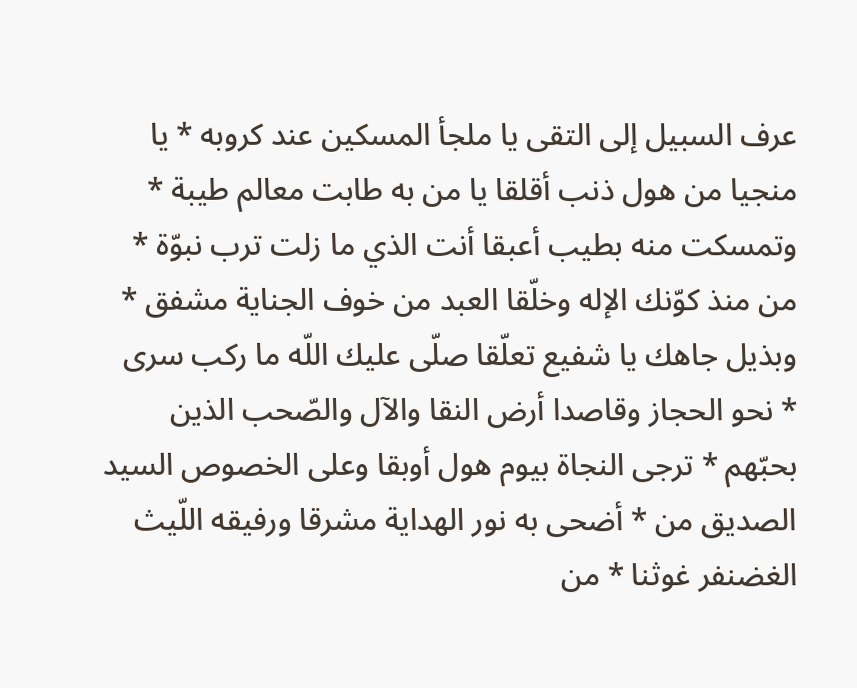عرف السبيل إلى التقى يا ملجأ المسكين عند كروبه * يا منجيا من هول ذنب أقلقا يا من به طابت معالم طيبة * وتمسكت منه بطيب أعبقا أنت الذي ما زلت ترب نبوّة * من منذ كوّنك الإله وخلّقا العبد من خوف الجناية مشفق * وبذيل جاهك يا شفيع تعلّقا صلّى عليك اللّه ما ركب سرى * نحو الحجاز وقاصدا أرض النقا والآل والصّحب الذين بحبّهم * ترجى النجاة بيوم هول أوبقا وعلى الخصوص السيد الصديق من * أضحى به نور الهداية مشرقا ورفيقه اللّيث الغضنفر غوثنا * من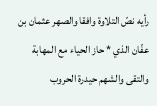رأيه نصّ التلاوة وافقا والصهر عثمان بن عفّان الذي * حاز الحياء مع المهابة والتقى والشهم حيدرة الحروب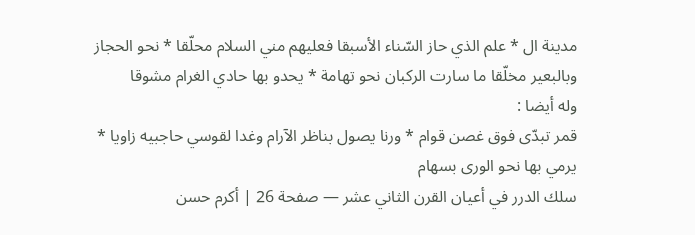مدينة ال * علم الذي حاز السّناء الأسبقا فعليهم مني السلام محلّقا * نحو الحجاز وبالبعير مخلّقا ما سارت الركبان نحو تهامة * يحدو بها حادي الغرام مشوقا
وله أيضا :
قمر تبدّى فوق غصن قوام * ورنا يصول بناظر الآرام وغدا لقوسي حاجبيه زاويا * يرمي بها نحو الورى بسهام
سلك الدرر في أعيان القرن الثاني عشر — صفحة 26 | أكرم حسن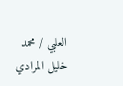العلبي / محمد خليل المرادي